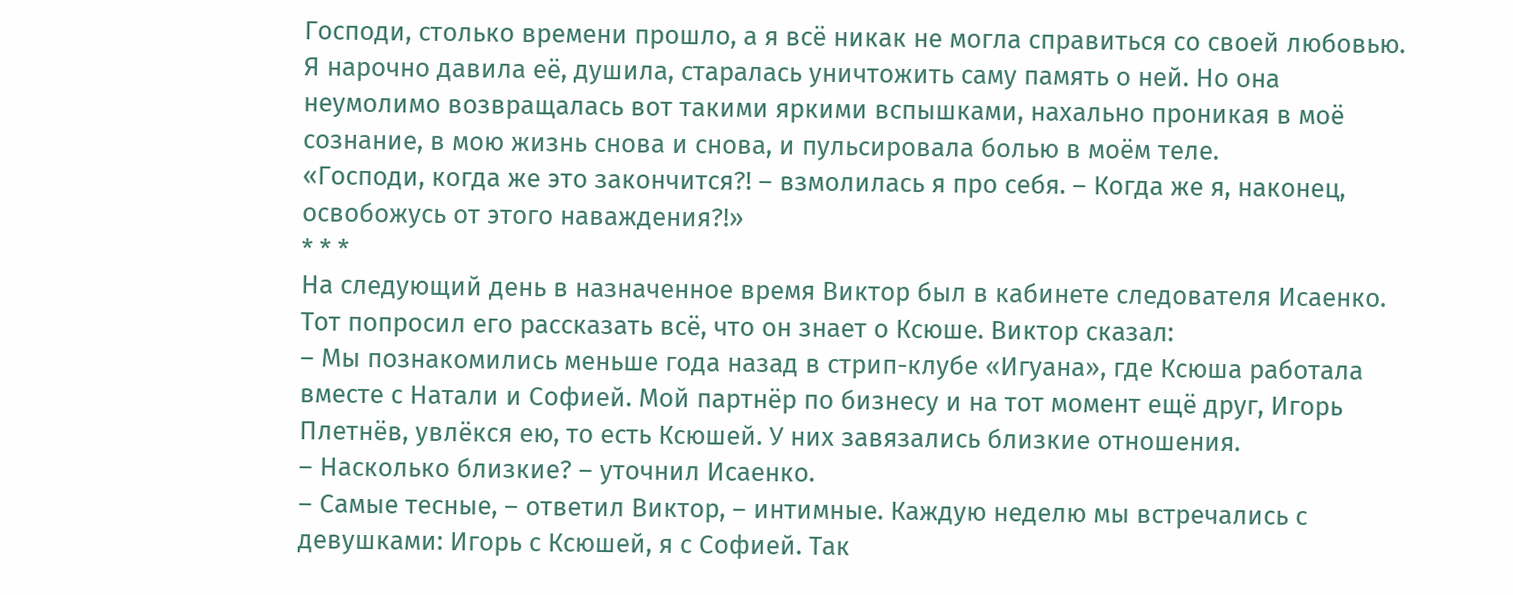Господи, столько времени прошло, а я всё никак не могла справиться со своей любовью. Я нарочно давила её, душила, старалась уничтожить саму память о ней. Но она неумолимо возвращалась вот такими яркими вспышками, нахально проникая в моё сознание, в мою жизнь снова и снова, и пульсировала болью в моём теле.
«Господи, когда же это закончится?! – взмолилась я про себя. – Когда же я, наконец, освобожусь от этого наваждения?!»
* * *
На следующий день в назначенное время Виктор был в кабинете следователя Исаенко. Тот попросил его рассказать всё, что он знает о Ксюше. Виктор сказал:
– Мы познакомились меньше года назад в стрип-клубе «Игуана», где Ксюша работала вместе с Натали и Софией. Мой партнёр по бизнесу и на тот момент ещё друг, Игорь Плетнёв, увлёкся ею, то есть Ксюшей. У них завязались близкие отношения.
– Насколько близкие? – уточнил Исаенко.
– Самые тесные, – ответил Виктор, – интимные. Каждую неделю мы встречались с девушками: Игорь с Ксюшей, я с Софией. Так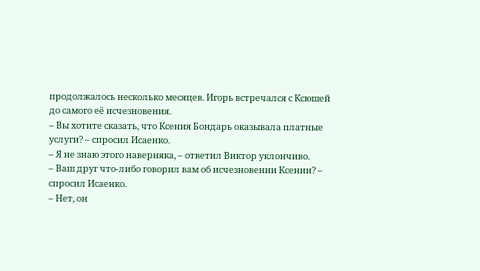продолжалось несколько месяцев. Игорь встречался с Ксюшей до самого её исчезновения.
– Вы хотите сказать, что Ксения Бондарь оказывала платные услуги? – спросил Исаенко.
– Я не знаю этого наверняка, – ответил Виктор уклончиво.
– Ваш друг что-либо говорил вам об исчезновении Ксении? – спросил Исаенко.
– Нет, он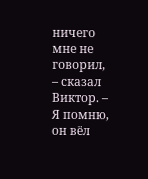ничего мне не говорил, – сказал Виктор. – Я помню, он вёл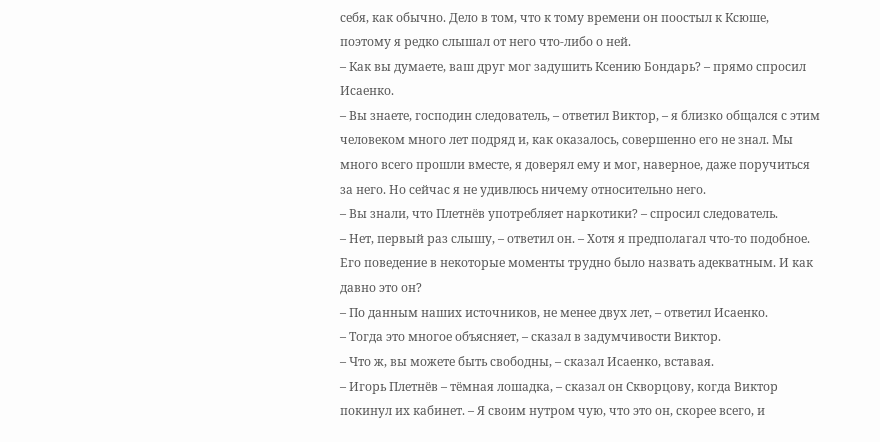себя, как обычно. Дело в том, что к тому времени он поостыл к Ксюше, поэтому я редко слышал от него что-либо о ней.
– Как вы думаете, ваш друг мог задушить Ксению Бондарь? – прямо спросил Исаенко.
– Вы знаете, господин следователь, – ответил Виктор, – я близко общался с этим человеком много лет подряд и, как оказалось, совершенно его не знал. Мы много всего прошли вместе, я доверял ему и мог, наверное, даже поручиться за него. Но сейчас я не удивлюсь ничему относительно него.
– Вы знали, что Плетнёв употребляет наркотики? – спросил следователь.
– Нет, первый раз слышу, – ответил он. – Хотя я предполагал что-то подобное. Его поведение в некоторые моменты трудно было назвать адекватным. И как давно это он?
– По данным наших источников, не менее двух лет, – ответил Исаенко.
– Тогда это многое объясняет, – сказал в задумчивости Виктор.
– Что ж, вы можете быть свободны, – сказал Исаенко, вставая.
– Игорь Плетнёв – тёмная лошадка, – сказал он Скворцову, когда Виктор покинул их кабинет. – Я своим нутром чую, что это он, скорее всего, и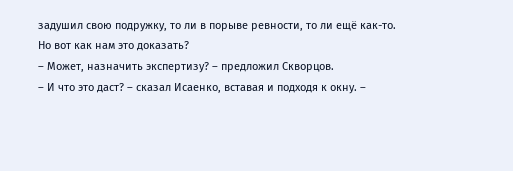задушил свою подружку, то ли в порыве ревности, то ли ещё как-то. Но вот как нам это доказать?
– Может, назначить экспертизу? – предложил Скворцов.
– И что это даст? – сказал Исаенко, вставая и подходя к окну. –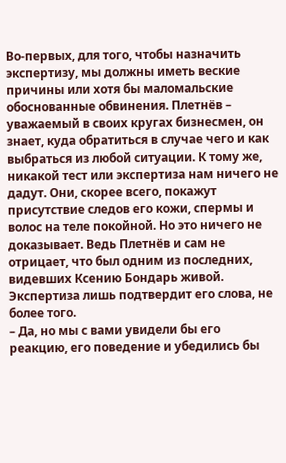Во-первых, для того, чтобы назначить экспертизу, мы должны иметь веские причины или хотя бы маломальские обоснованные обвинения. Плетнёв – уважаемый в своих кругах бизнесмен, он знает, куда обратиться в случае чего и как выбраться из любой ситуации. К тому же, никакой тест или экспертиза нам ничего не дадут. Они, скорее всего, покажут присутствие следов его кожи, спермы и волос на теле покойной. Но это ничего не доказывает. Ведь Плетнёв и сам не отрицает, что был одним из последних, видевших Ксению Бондарь живой. Экспертиза лишь подтвердит его слова, не более того.
– Да, но мы с вами увидели бы его реакцию, его поведение и убедились бы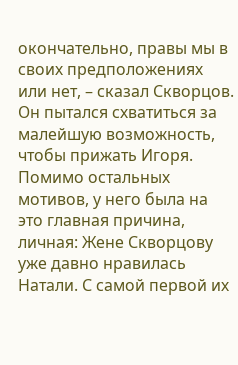окончательно, правы мы в своих предположениях или нет, – сказал Скворцов. Он пытался схватиться за малейшую возможность, чтобы прижать Игоря.
Помимо остальных мотивов, у него была на это главная причина, личная: Жене Скворцову уже давно нравилась Натали. С самой первой их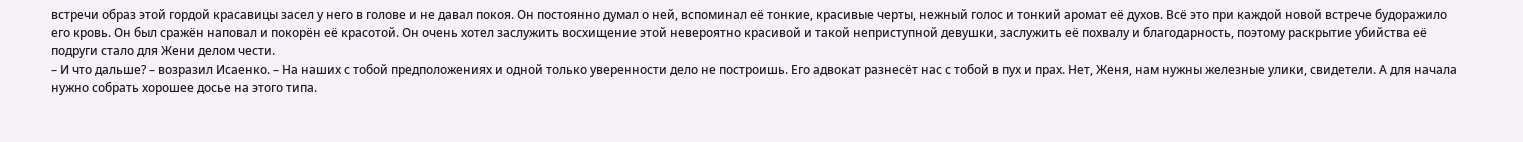встречи образ этой гордой красавицы засел у него в голове и не давал покоя. Он постоянно думал о ней, вспоминал её тонкие, красивые черты, нежный голос и тонкий аромат её духов. Всё это при каждой новой встрече будоражило его кровь. Он был сражён наповал и покорён её красотой. Он очень хотел заслужить восхищение этой невероятно красивой и такой неприступной девушки, заслужить её похвалу и благодарность, поэтому раскрытие убийства её подруги стало для Жени делом чести.
– И что дальше? – возразил Исаенко. – На наших с тобой предположениях и одной только уверенности дело не построишь. Его адвокат разнесёт нас с тобой в пух и прах. Нет, Женя, нам нужны железные улики, свидетели. А для начала нужно собрать хорошее досье на этого типа.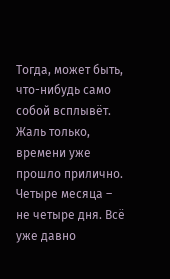Тогда, может быть, что-нибудь само собой всплывёт. Жаль только, времени уже прошло прилично. Четыре месяца – не четыре дня. Всё уже давно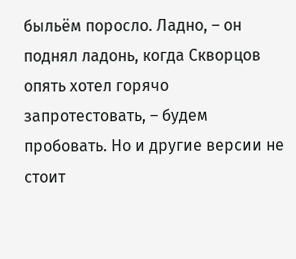быльём поросло. Ладно, – он поднял ладонь, когда Скворцов опять хотел горячо запротестовать, – будем пробовать. Но и другие версии не стоит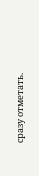сразу отметать.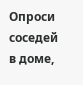Опроси соседей в доме,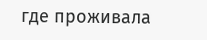где проживала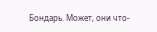Бондарь. Может, они что-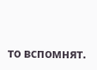то вспомнят.